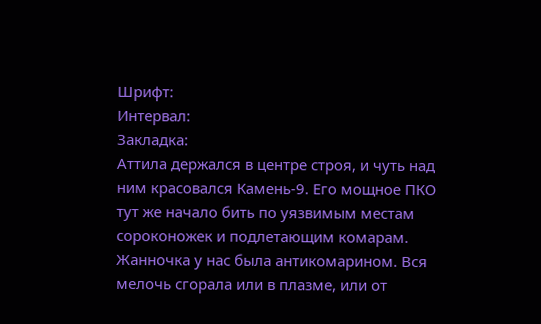Шрифт:
Интервал:
Закладка:
Аттила держался в центре строя, и чуть над ним красовался Камень-9. Его мощное ПКО тут же начало бить по уязвимым местам сороконожек и подлетающим комарам. Жанночка у нас была антикомарином. Вся мелочь сгорала или в плазме, или от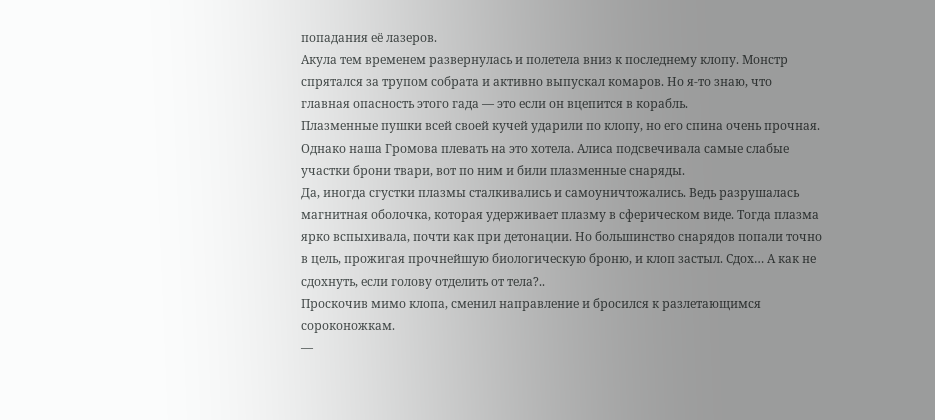попадания её лазеров.
Акула тем временем развернулась и полетела вниз к последнему клопу. Монстр спрятался за трупом собрата и активно выпускал комаров. Но я-то знаю, что главная опасность этого гада — это если он вцепится в корабль.
Плазменные пушки всей своей кучей ударили по клопу, но его спина очень прочная. Однако наша Громова плевать на это хотела. Алиса подсвечивала самые слабые участки брони твари, вот по ним и били плазменные снаряды.
Да, иногда сгустки плазмы сталкивались и самоуничтожались. Ведь разрушалась магнитная оболочка, которая удерживает плазму в сферическом виде. Тогда плазма ярко вспыхивала, почти как при детонации. Но большинство снарядов попали точно в цель, прожигая прочнейшую биологическую броню, и клоп застыл. Сдох… А как не сдохнуть, если голову отделить от тела?..
Проскочив мимо клопа, сменил направление и бросился к разлетающимся сороконожкам.
—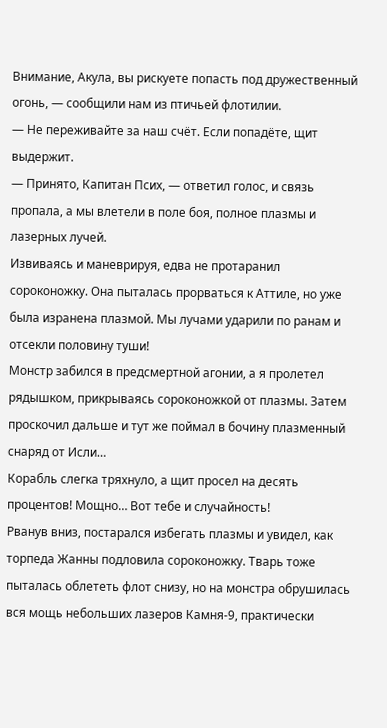Внимание, Акула, вы рискуете попасть под дружественный огонь, — сообщили нам из птичьей флотилии.
— Не переживайте за наш счёт. Если попадёте, щит выдержит.
— Принято, Капитан Псих, — ответил голос, и связь пропала, а мы влетели в поле боя, полное плазмы и лазерных лучей.
Извиваясь и маневрируя, едва не протаранил сороконожку. Она пыталась прорваться к Аттиле, но уже была изранена плазмой. Мы лучами ударили по ранам и отсекли половину туши!
Монстр забился в предсмертной агонии, а я пролетел рядышком, прикрываясь сороконожкой от плазмы. Затем проскочил дальше и тут же поймал в бочину плазменный снаряд от Исли…
Корабль слегка тряхнуло, а щит просел на десять процентов! Мощно… Вот тебе и случайность!
Рванув вниз, постарался избегать плазмы и увидел, как торпеда Жанны подловила сороконожку. Тварь тоже пыталась облететь флот снизу, но на монстра обрушилась вся мощь небольших лазеров Камня-9, практически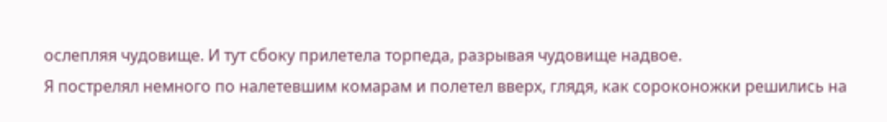ослепляя чудовище. И тут сбоку прилетела торпеда, разрывая чудовище надвое.
Я пострелял немного по налетевшим комарам и полетел вверх, глядя, как сороконожки решились на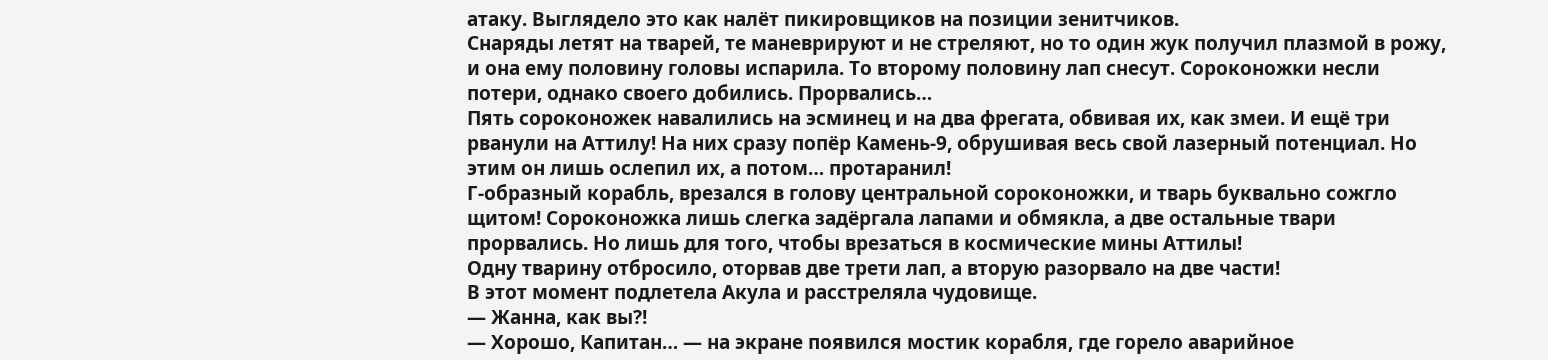атаку. Выглядело это как налёт пикировщиков на позиции зенитчиков.
Снаряды летят на тварей, те маневрируют и не стреляют, но то один жук получил плазмой в рожу, и она ему половину головы испарила. То второму половину лап снесут. Сороконожки несли потери, однако своего добились. Прорвались…
Пять сороконожек навалились на эсминец и на два фрегата, обвивая их, как змеи. И ещё три рванули на Аттилу! На них сразу попёр Камень-9, обрушивая весь свой лазерный потенциал. Но этим он лишь ослепил их, а потом… протаранил!
Г-образный корабль, врезался в голову центральной сороконожки, и тварь буквально сожгло щитом! Сороконожка лишь слегка задёргала лапами и обмякла, а две остальные твари прорвались. Но лишь для того, чтобы врезаться в космические мины Аттилы!
Одну тварину отбросило, оторвав две трети лап, а вторую разорвало на две части!
В этот момент подлетела Акула и расстреляла чудовище.
— Жанна, как вы⁈
— Хорошо, Капитан… — на экране появился мостик корабля, где горело аварийное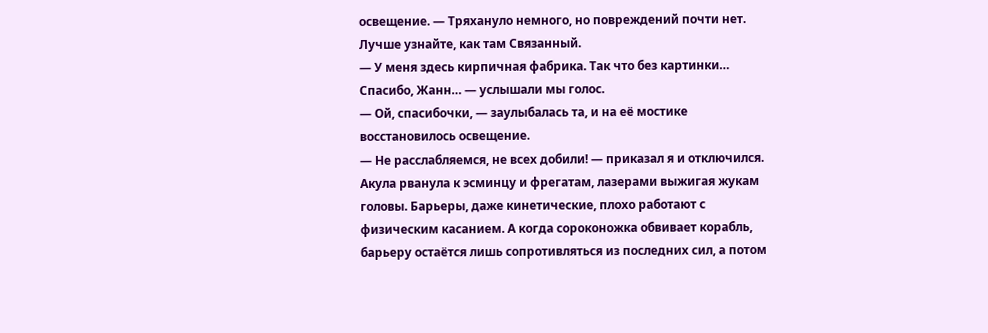освещение. — Тряхануло немного, но повреждений почти нет. Лучше узнайте, как там Связанный.
— У меня здесь кирпичная фабрика. Так что без картинки… Спасибо, Жанн… — услышали мы голос.
— Ой, спасибочки, — заулыбалась та, и на её мостике восстановилось освещение.
— Не расслабляемся, не всех добили! — приказал я и отключился.
Акула рванула к эсминцу и фрегатам, лазерами выжигая жукам головы. Барьеры, даже кинетические, плохо работают с физическим касанием. А когда сороконожка обвивает корабль, барьеру остаётся лишь сопротивляться из последних сил, а потом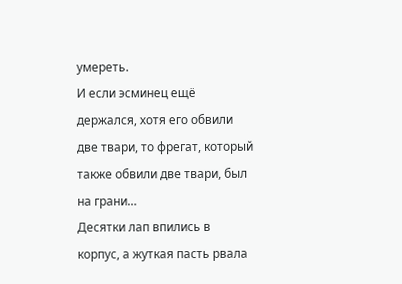умереть.
И если эсминец ещё держался, хотя его обвили две твари, то фрегат, который также обвили две твари, был на грани…
Десятки лап впились в корпус, а жуткая пасть рвала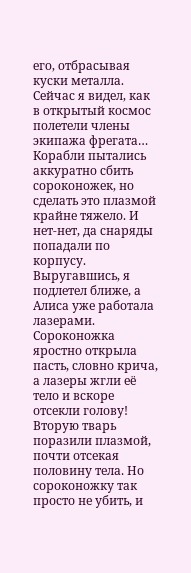его, отбрасывая куски металла. Сейчас я видел, как в открытый космос полетели члены экипажа фрегата…
Корабли пытались аккуратно сбить сороконожек, но сделать это плазмой крайне тяжело. И нет-нет, да снаряды попадали по корпусу.
Выругавшись, я подлетел ближе, а Алиса уже работала лазерами. Сороконожка яростно открыла пасть, словно крича, а лазеры жгли её тело и вскоре отсекли голову! Вторую тварь поразили плазмой, почти отсекая половину тела. Но сороконожку так просто не убить, и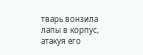тварь вонзила лапы в корпус, атакуя его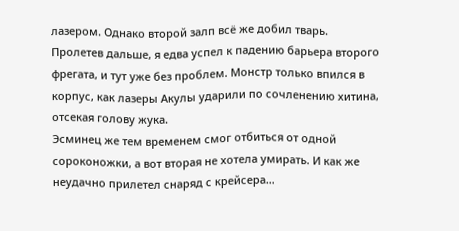лазером. Однако второй залп всё же добил тварь.
Пролетев дальше, я едва успел к падению барьера второго фрегата, и тут уже без проблем. Монстр только впился в корпус, как лазеры Акулы ударили по сочленению хитина, отсекая голову жука.
Эсминец же тем временем смог отбиться от одной сороконожки, а вот вторая не хотела умирать. И как же неудачно прилетел снаряд с крейсера…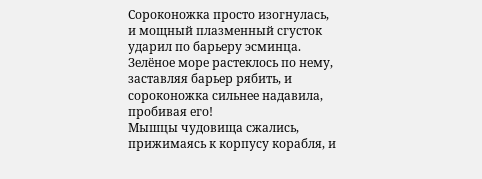Сороконожка просто изогнулась, и мощный плазменный сгусток ударил по барьеру эсминца.
Зелёное море растеклось по нему, заставляя барьер рябить, и сороконожка сильнее надавила, пробивая его!
Мышцы чудовища сжались, прижимаясь к корпусу корабля, и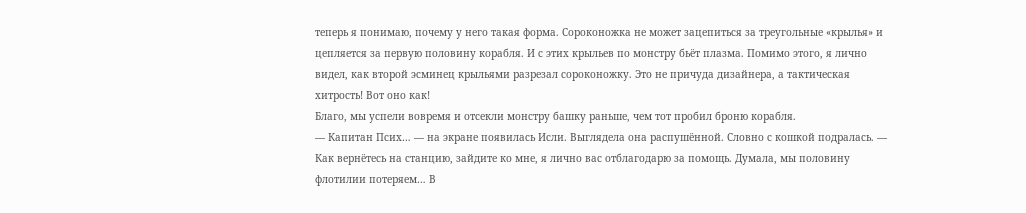теперь я понимаю, почему у него такая форма. Сороконожка не может зацепиться за треугольные «крылья» и цепляется за первую половину корабля. И с этих крыльев по монстру бьёт плазма. Помимо этого, я лично видел, как второй эсминец крыльями разрезал сороконожку. Это не причуда дизайнера, а тактическая хитрость! Вот оно как!
Благо, мы успели вовремя и отсекли монстру башку раньше, чем тот пробил броню корабля.
— Капитан Псих… — на экране появилась Исли. Выглядела она распушённой. Словно с кошкой подралась. — Как вернётесь на станцию, зайдите ко мне, я лично вас отблагодарю за помощь. Думала, мы половину флотилии потеряем… В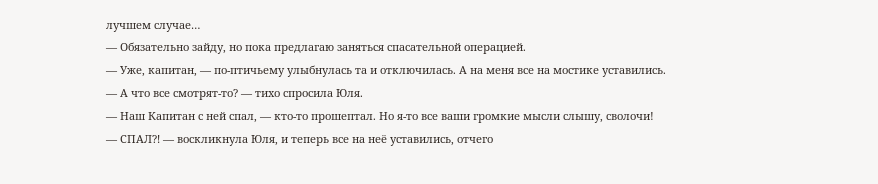лучшем случае…
— Обязательно зайду, но пока предлагаю заняться спасательной операцией.
— Уже, капитан, — по-птичьему улыбнулась та и отключилась. А на меня все на мостике уставились.
— А что все смотрят-то? — тихо спросила Юля.
— Наш Капитан с ней спал, — кто-то прошептал. Но я-то все ваши громкие мысли слышу, сволочи!
— СПАЛ⁈ — воскликнула Юля, и теперь все на неё уставились, отчего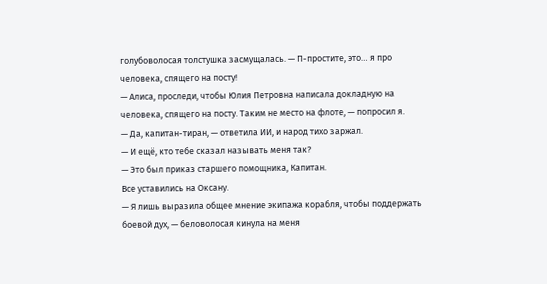голубоволосая толстушка засмущалась. — П-простите, это… я про человека, спящего на посту!
— Алиса, проследи, чтобы Юлия Петровна написала докладную на человека, спящего на посту. Таким не место на флоте, — попросил я.
— Да, капитан-тиран, — ответила ИИ, и народ тихо заржал.
— И ещё, кто тебе сказал называть меня так?
— Это был приказ старшего помощника, Капитан.
Все уставились на Оксану.
— Я лишь выразила общее мнение экипажа корабля, чтобы поддержать боевой дух, — беловолосая кинула на меня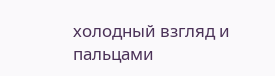холодный взгляд и пальцами